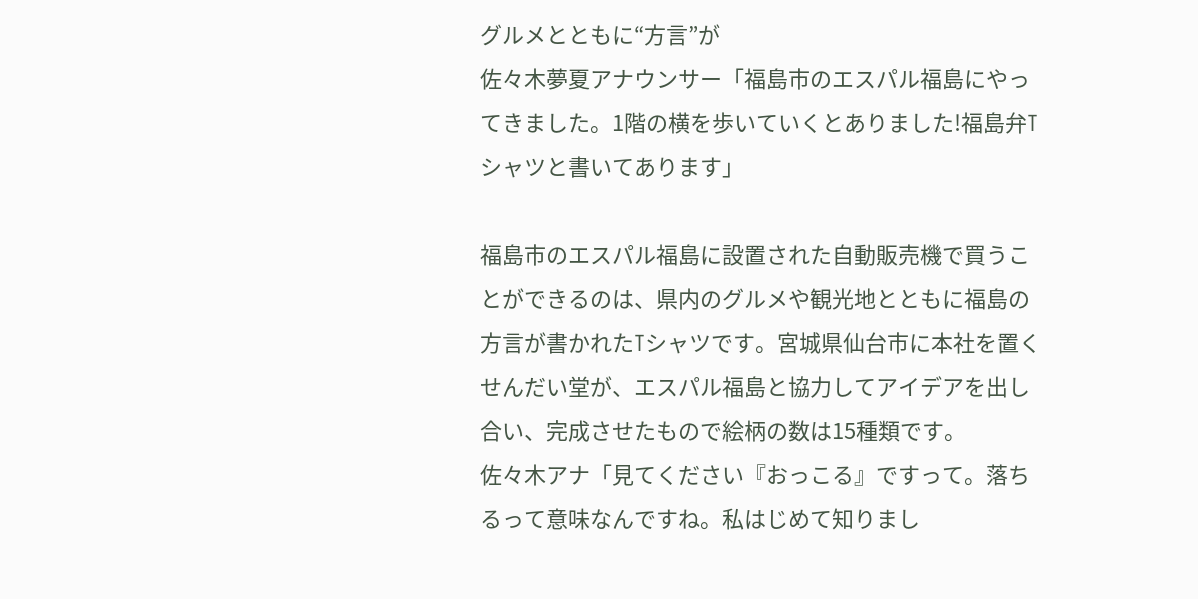グルメとともに“方言”が
佐々木夢夏アナウンサー「福島市のエスパル福島にやってきました。1階の横を歩いていくとありました!福島弁Tシャツと書いてあります」

福島市のエスパル福島に設置された自動販売機で買うことができるのは、県内のグルメや観光地とともに福島の方言が書かれたTシャツです。宮城県仙台市に本社を置くせんだい堂が、エスパル福島と協力してアイデアを出し合い、完成させたもので絵柄の数は15種類です。
佐々木アナ「見てください『おっこる』ですって。落ちるって意味なんですね。私はじめて知りまし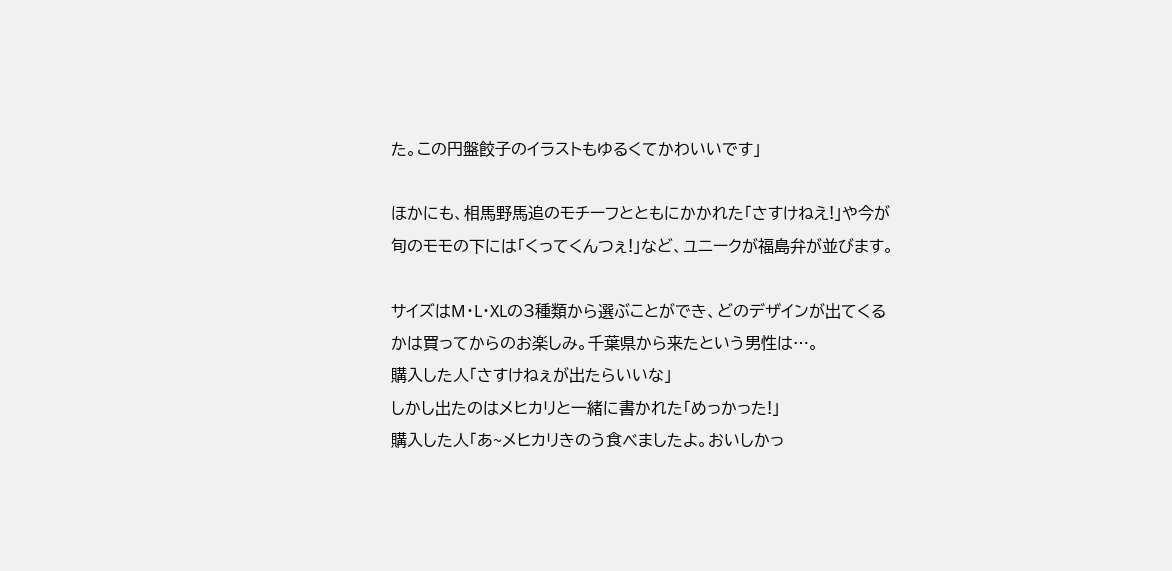た。この円盤餃子のイラストもゆるくてかわいいです」

ほかにも、相馬野馬追のモチーフとともにかかれた「さすけねえ!」や今が旬のモモの下には「くってくんつぇ!」など、ユニークが福島弁が並びます。

サイズはM・L・XLの3種類から選ぶことができ、どのデザインが出てくるかは買ってからのお楽しみ。千葉県から来たという男性は…。
購入した人「さすけねぇが出たらいいな」
しかし出たのはメヒカリと一緒に書かれた「めっかった!」
購入した人「あ~メヒカリきのう食べましたよ。おいしかっ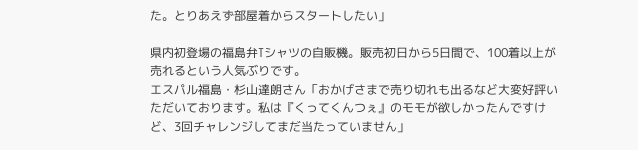た。とりあえず部屋着からスタートしたい」

県内初登場の福島弁Tシャツの自販機。販売初日から5日間で、100着以上が売れるという人気ぶりです。
エスパル福島・杉山達朗さん「おかげさまで売り切れも出るなど大変好評いただいております。私は『くってくんつぇ』のモモが欲しかったんですけど、3回チャレンジしてまだ当たっていません」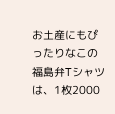お土産にもぴったりなこの福島弁Tシャツは、1枚2000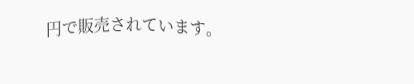円で販売されています。